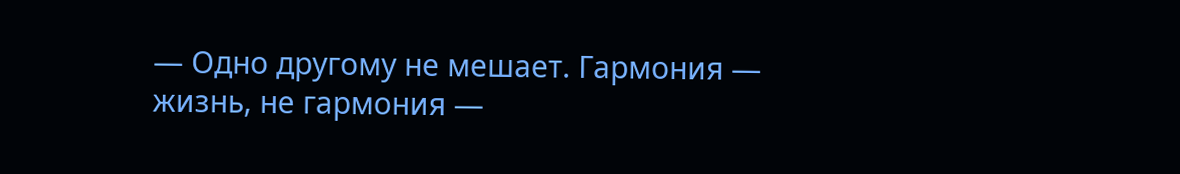— Одно другому не мешает. Гармония — жизнь, не гармония —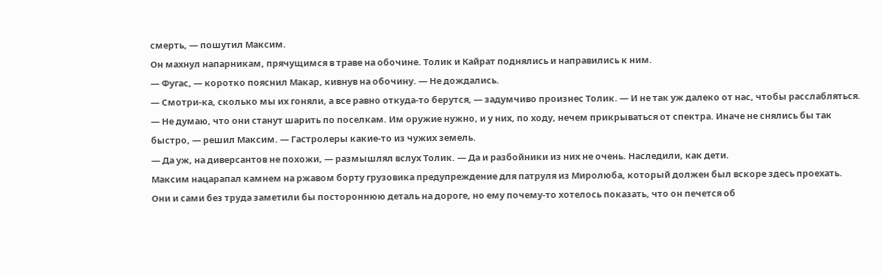смерть, — пошутил Максим.
Он махнул напарникам, прячущимся в траве на обочине. Толик и Кайрат поднялись и направились к ним.
— Фугас, — коротко пояснил Макар, кивнув на обочину. — Не дождались.
— Смотри-ка, сколько мы их гоняли, а все равно откуда-то берутся, — задумчиво произнес Толик. — И не так уж далеко от нас, чтобы расслабляться.
— Не думаю, что они станут шарить по поселкам. Им оружие нужно, и у них, по ходу, нечем прикрываться от спектра. Иначе не снялись бы так быстро, — решил Максим. — Гастролеры какие-то из чужих земель.
— Да уж, на диверсантов не похожи, — размышлял вслух Толик. — Да и разбойники из них не очень. Наследили, как дети.
Максим нацарапал камнем на ржавом борту грузовика предупреждение для патруля из Миролюба, который должен был вскоре здесь проехать. Они и сами без труда заметили бы постороннюю деталь на дороге, но ему почему-то хотелось показать, что он печется об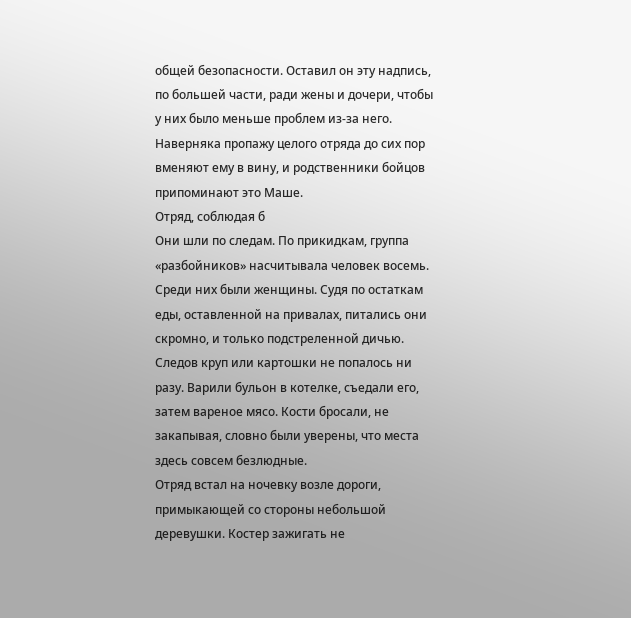общей безопасности. Оставил он эту надпись, по большей части, ради жены и дочери, чтобы у них было меньше проблем из-за него. Наверняка пропажу целого отряда до сих пор вменяют ему в вину, и родственники бойцов припоминают это Маше.
Отряд, соблюдая б
Они шли по следам. По прикидкам, группа «разбойников» насчитывала человек восемь. Среди них были женщины. Судя по остаткам еды, оставленной на привалах, питались они скромно, и только подстреленной дичью. Следов круп или картошки не попалось ни разу. Варили бульон в котелке, съедали его, затем вареное мясо. Кости бросали, не закапывая, словно были уверены, что места здесь совсем безлюдные.
Отряд встал на ночевку возле дороги, примыкающей со стороны небольшой деревушки. Костер зажигать не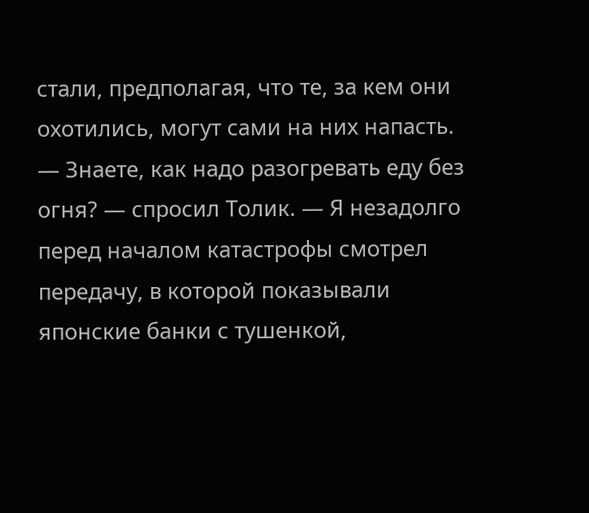стали, предполагая, что те, за кем они охотились, могут сами на них напасть.
— Знаете, как надо разогревать еду без огня? — спросил Толик. — Я незадолго перед началом катастрофы смотрел передачу, в которой показывали японские банки с тушенкой,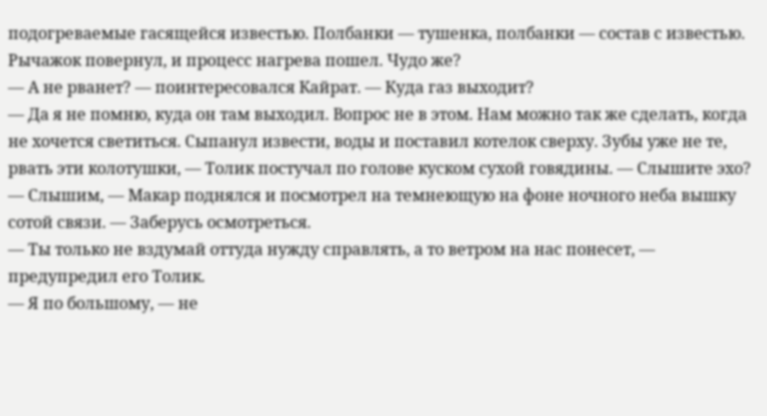подогреваемые гасящейся известью. Полбанки — тушенка, полбанки — состав с известью. Рычажок повернул, и процесс нагрева пошел. Чудо же?
— А не рванет? — поинтересовался Кайрат. — Куда газ выходит?
— Да я не помню, куда он там выходил. Вопрос не в этом. Нам можно так же сделать, когда не хочется светиться. Сыпанул извести, воды и поставил котелок сверху. Зубы уже не те, рвать эти колотушки, — Толик постучал по голове куском сухой говядины. — Слышите эхо?
— Слышим, — Макар поднялся и посмотрел на темнеющую на фоне ночного неба вышку сотой связи. — Заберусь осмотреться.
— Ты только не вздумай оттуда нужду справлять, а то ветром на нас понесет, — предупредил его Толик.
— Я по большому, — не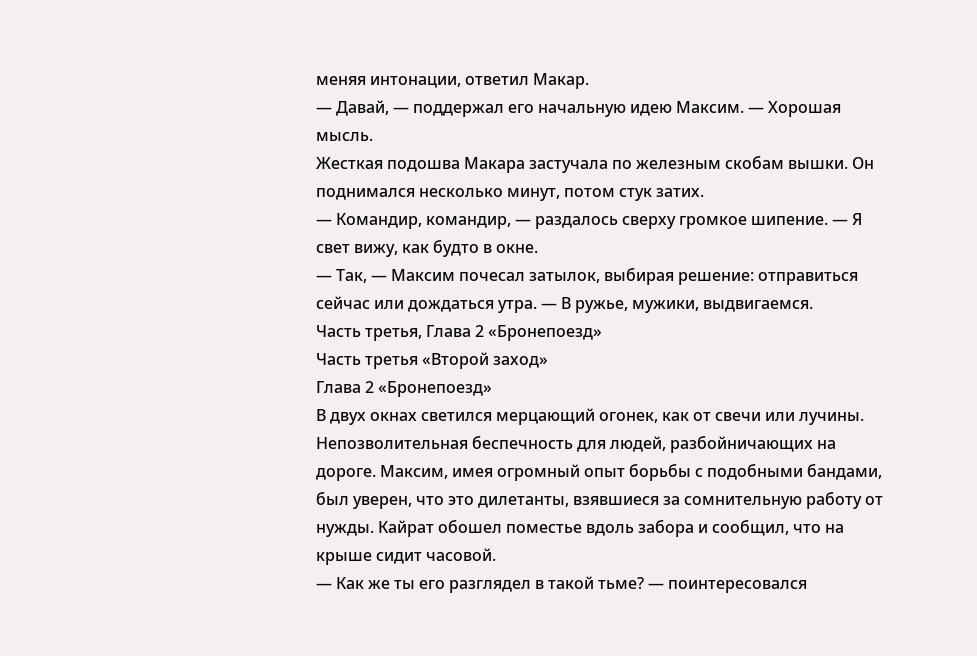меняя интонации, ответил Макар.
— Давай, — поддержал его начальную идею Максим. — Хорошая мысль.
Жесткая подошва Макара застучала по железным скобам вышки. Он поднимался несколько минут, потом стук затих.
— Командир, командир, — раздалось сверху громкое шипение. — Я свет вижу, как будто в окне.
— Так, — Максим почесал затылок, выбирая решение: отправиться сейчас или дождаться утра. — В ружье, мужики, выдвигаемся.
Часть третья, Глава 2 «Бронепоезд»
Часть третья «Второй заход»
Глава 2 «Бронепоезд»
В двух окнах светился мерцающий огонек, как от свечи или лучины. Непозволительная беспечность для людей, разбойничающих на дороге. Максим, имея огромный опыт борьбы с подобными бандами, был уверен, что это дилетанты, взявшиеся за сомнительную работу от нужды. Кайрат обошел поместье вдоль забора и сообщил, что на крыше сидит часовой.
— Как же ты его разглядел в такой тьме? — поинтересовался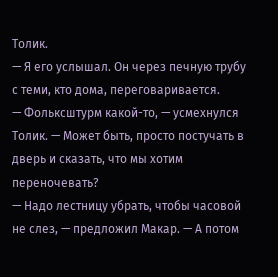Толик.
— Я его услышал. Он через печную трубу с теми, кто дома, переговаривается.
— Фольксштурм какой-то, — усмехнулся Толик. — Может быть, просто постучать в дверь и сказать, что мы хотим переночевать?
— Надо лестницу убрать, чтобы часовой не слез, — предложил Макар. — А потом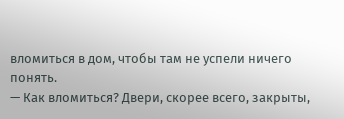вломиться в дом, чтобы там не успели ничего понять.
— Как вломиться? Двери, скорее всего, закрыты,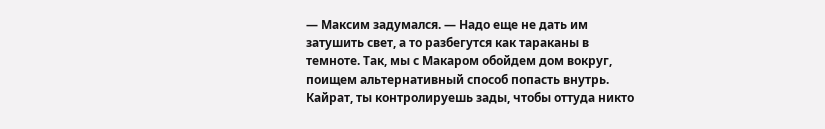— Максим задумался. — Надо еще не дать им затушить свет, а то разбегутся как тараканы в темноте. Так, мы с Макаром обойдем дом вокруг, поищем альтернативный способ попасть внутрь. Кайрат, ты контролируешь зады, чтобы оттуда никто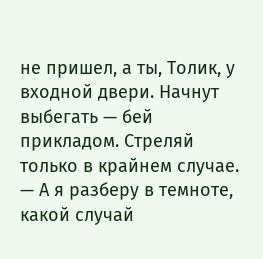не пришел, а ты, Толик, у входной двери. Начнут выбегать — бей прикладом. Стреляй только в крайнем случае.
— А я разберу в темноте, какой случай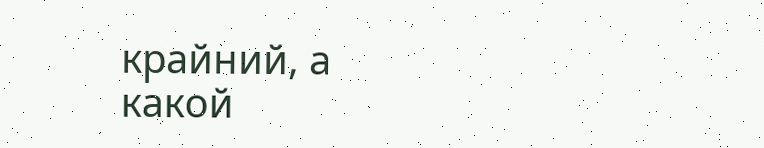крайний, а какой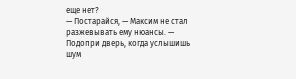еще нет?
— Постарайся, — Максим не стал разжевывать ему нюансы. — Подопри дверь, когда услышишь шум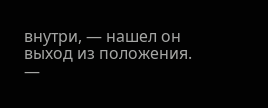внутри, — нашел он выход из положения.
—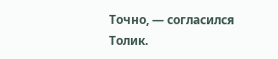Точно, — согласился Толик.